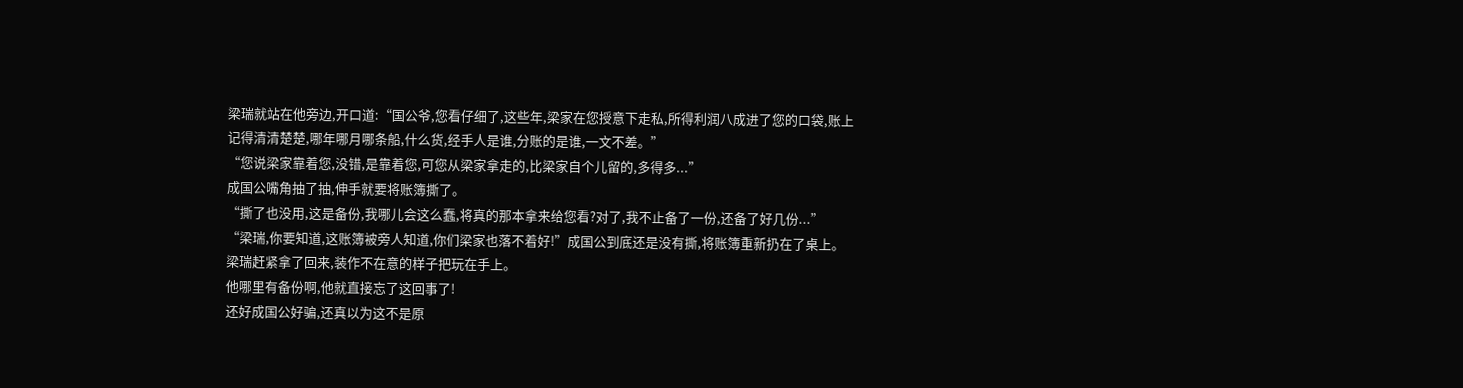梁瑞就站在他旁边,开口道:“国公爷,您看仔细了,这些年,梁家在您授意下走私,所得利润八成进了您的口袋,账上记得清清楚楚,哪年哪月哪条船,什么货,经手人是谁,分账的是谁,一文不差。”
“您说梁家靠着您,没错,是靠着您,可您从梁家拿走的,比梁家自个儿留的,多得多...”
成国公嘴角抽了抽,伸手就要将账簿撕了。
“撕了也没用,这是备份,我哪儿会这么蠢,将真的那本拿来给您看?对了,我不止备了一份,还备了好几份...”
“梁瑞,你要知道,这账簿被旁人知道,你们梁家也落不着好!”成国公到底还是没有撕,将账簿重新扔在了桌上。
梁瑞赶紧拿了回来,装作不在意的样子把玩在手上。
他哪里有备份啊,他就直接忘了这回事了!
还好成国公好骗,还真以为这不是原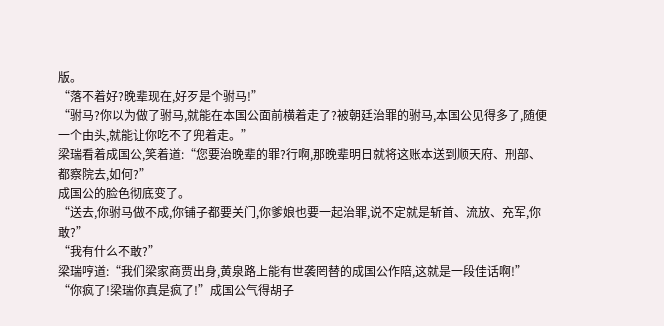版。
“落不着好?晚辈现在,好歹是个驸马!”
“驸马?你以为做了驸马,就能在本国公面前横着走了?被朝廷治罪的驸马,本国公见得多了,随便一个由头,就能让你吃不了兜着走。”
梁瑞看着成国公,笑着道:“您要治晚辈的罪?行啊,那晚辈明日就将这账本送到顺天府、刑部、都察院去,如何?”
成国公的脸色彻底变了。
“送去,你驸马做不成,你铺子都要关门,你爹娘也要一起治罪,说不定就是斩首、流放、充军,你敢?”
“我有什么不敢?”
梁瑞哼道:“我们梁家商贾出身,黄泉路上能有世袭罔替的成国公作陪,这就是一段佳话啊!”
“你疯了!梁瑞你真是疯了!”成国公气得胡子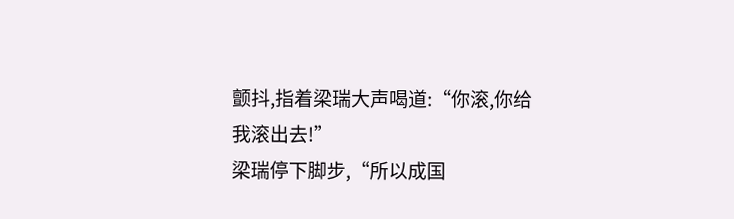颤抖,指着梁瑞大声喝道:“你滚,你给我滚出去!”
梁瑞停下脚步,“所以成国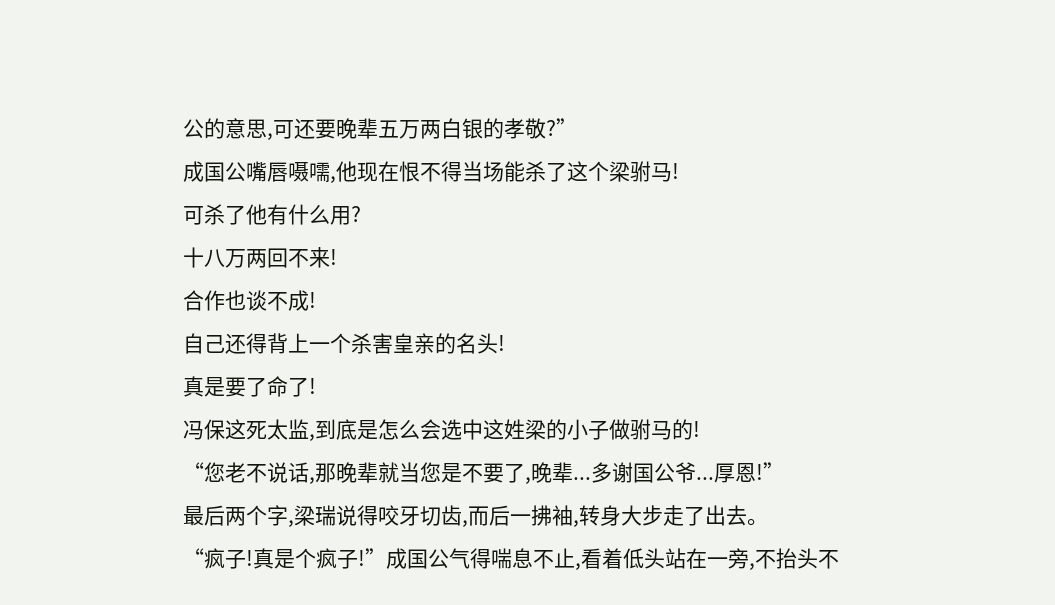公的意思,可还要晚辈五万两白银的孝敬?”
成国公嘴唇嗫嚅,他现在恨不得当场能杀了这个梁驸马!
可杀了他有什么用?
十八万两回不来!
合作也谈不成!
自己还得背上一个杀害皇亲的名头!
真是要了命了!
冯保这死太监,到底是怎么会选中这姓梁的小子做驸马的!
“您老不说话,那晚辈就当您是不要了,晚辈...多谢国公爷...厚恩!”
最后两个字,梁瑞说得咬牙切齿,而后一拂袖,转身大步走了出去。
“疯子!真是个疯子!”成国公气得喘息不止,看着低头站在一旁,不抬头不